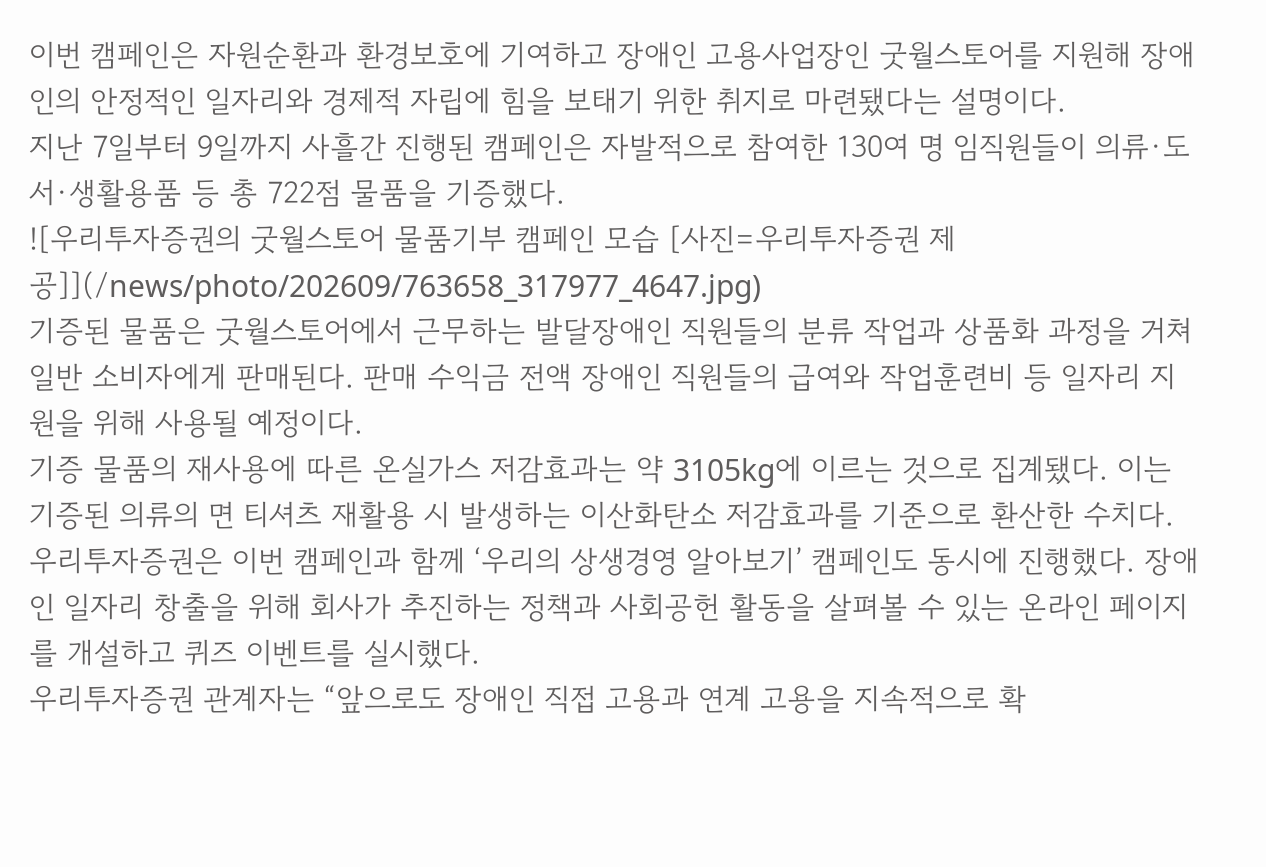이번 캠페인은 자원순환과 환경보호에 기여하고 장애인 고용사업장인 굿월스토어를 지원해 장애인의 안정적인 일자리와 경제적 자립에 힘을 보태기 위한 취지로 마련됐다는 설명이다.
지난 7일부터 9일까지 사흘간 진행된 캠페인은 자발적으로 참여한 130여 명 임직원들이 의류·도서·생활용품 등 총 722점 물품을 기증했다.
![우리투자증권의 굿월스토어 물품기부 캠페인 모습 [사진=우리투자증권 제공]](/news/photo/202609/763658_317977_4647.jpg)
기증된 물품은 굿월스토어에서 근무하는 발달장애인 직원들의 분류 작업과 상품화 과정을 거쳐 일반 소비자에게 판매된다. 판매 수익금 전액 장애인 직원들의 급여와 작업훈련비 등 일자리 지원을 위해 사용될 예정이다.
기증 물품의 재사용에 따른 온실가스 저감효과는 약 3105kg에 이르는 것으로 집계됐다. 이는 기증된 의류의 면 티셔츠 재활용 시 발생하는 이산화탄소 저감효과를 기준으로 환산한 수치다.
우리투자증권은 이번 캠페인과 함께 ‘우리의 상생경영 알아보기’ 캠페인도 동시에 진행했다. 장애인 일자리 창출을 위해 회사가 추진하는 정책과 사회공헌 활동을 살펴볼 수 있는 온라인 페이지를 개설하고 퀴즈 이벤트를 실시했다.
우리투자증권 관계자는 “앞으로도 장애인 직접 고용과 연계 고용을 지속적으로 확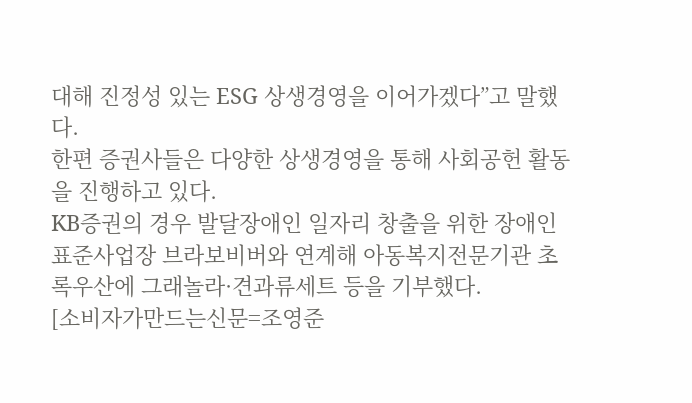대해 진정성 있는 ESG 상생경영을 이어가겠다”고 말했다.
한편 증권사들은 다양한 상생경영을 통해 사회공헌 활동을 진행하고 있다.
KB증권의 경우 발달장애인 일자리 창출을 위한 장애인 표준사업장 브라보비버와 연계해 아동복지전문기관 초록우산에 그래놀라·견과류세트 등을 기부했다.
[소비자가만드는신문=조영준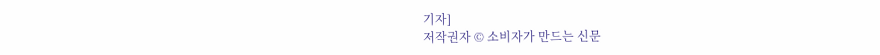기자]
저작권자 © 소비자가 만드는 신문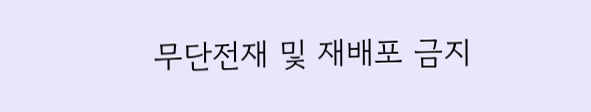무단전재 및 재배포 금지